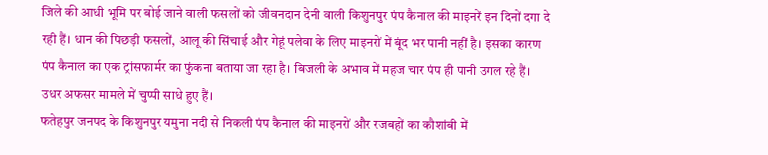जिले की आधी भूमि पर बोई जाने वाली फसलों को जीवनदान देनी वाली किशुनपुर पंप कैनाल की माइनरें इन दिनों दगा दे रही हैं। धान की पिछड़ी फसलों, आलू की सिंचाई और गेहूं पलेवा के लिए माइनरों में बूंद भर पानी नहीं है। इसका कारण पंप कैनाल का एक ट्रांसफार्मर का फुंकना बताया जा रहा है। बिजली के अभाव में महज चार पंप ही पानी उगल रहे हैं। उधर अफसर मामले में चुप्पी साधे हुए हैं।
फतेहपुर जनपद के किशुनपुर यमुना नदी से निकली पंप कैनाल की माइनरों और रजबहों का कौशांबी में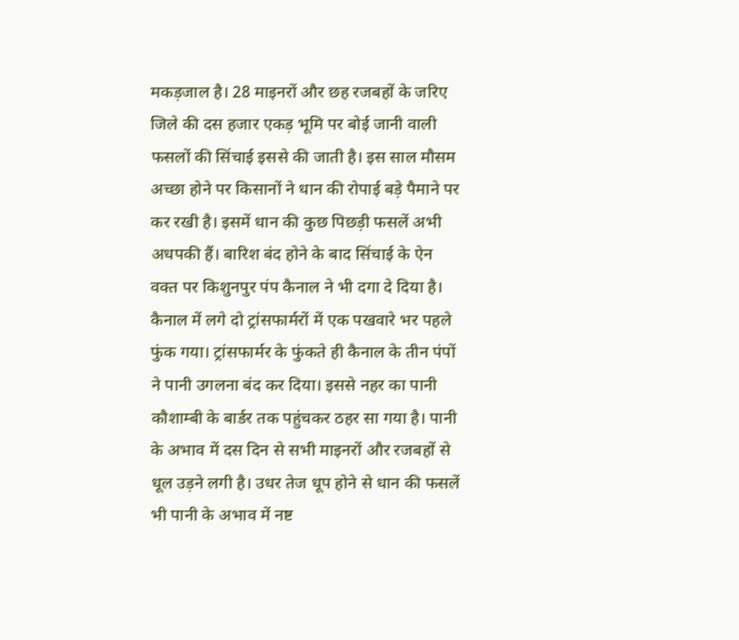मकड़जाल है। 28 माइनरों और छह रजबहों के जरिए जिले की दस हजार एकड़ भूमि पर बोई जानी वाली फसलों की सिंचाई इससे की जाती है। इस साल मौसम अच्छा होने पर किसानों ने धान की रोपाई बड़े पैमाने पर कर रखी है। इसमें धान की कुछ पिछड़ी फसलें अभी अधपकी हैं। बारिश बंद होने के बाद सिंचाई के ऐन वक्त पर किशुनपुर पंप कैनाल ने भी दगा दे दिया है।
कैनाल में लगे दो ट्रांसफार्मरों में एक पखवारे भर पहले फुंक गया। ट्रांसफार्मर के फुंकते ही कैनाल के तीन पंपों ने पानी उगलना बंद कर दिया। इससे नहर का पानी कौशाम्बी के बार्डर तक पहुंचकर ठहर सा गया है। पानी के अभाव में दस दिन से सभी माइनरों और रजबहों से धूल उड़ने लगी है। उधर तेज धूप होने से धान की फसलें भी पानी के अभाव में नष्ट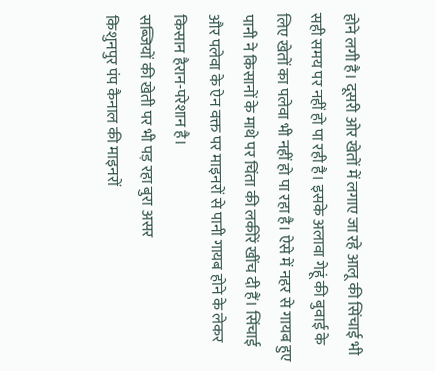होने लगी है। दूसरी ओर खेतों में लगाए जा रहे आलू की सिंचाई भी सही समय पर नहीं हो पा रही है। इसके अलावा गेहूं की बुवाई के लिए खेतों का पलेवा भी नहीं हो पा रहा है। ऐसे में नहर से गायब हुए पानी ने किसानों के माथे पर चिंता की लकीरें खींच दी हैं। सिंचाई और पलेवा के ऐन वक्त पर माइनरों से पानी गायब होने के लेकर किसान हैरान-परेशान है।
सब्जियों की खेती पर भी पड़ रहा बुरा असर
किशुनपुर पंप कैनाल की माइनरों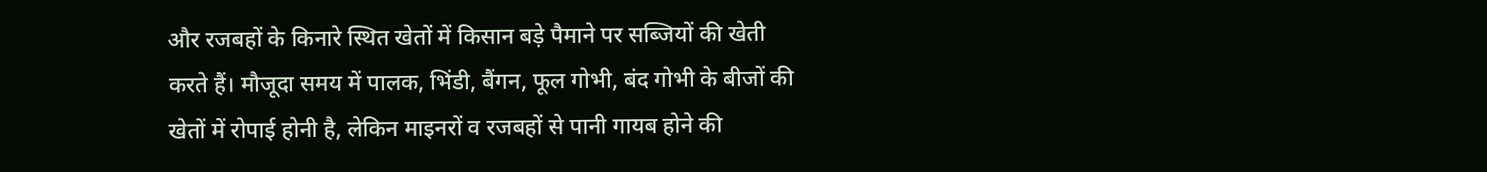और रजबहों के किनारे स्थित खेतों में किसान बड़े पैमाने पर सब्जियों की खेती करते हैं। मौजूदा समय में पालक, भिंडी, बैंगन, फूल गोभी, बंद गोभी के बीजों की खेतों में रोपाई होनी है, लेकिन माइनरों व रजबहों से पानी गायब होने की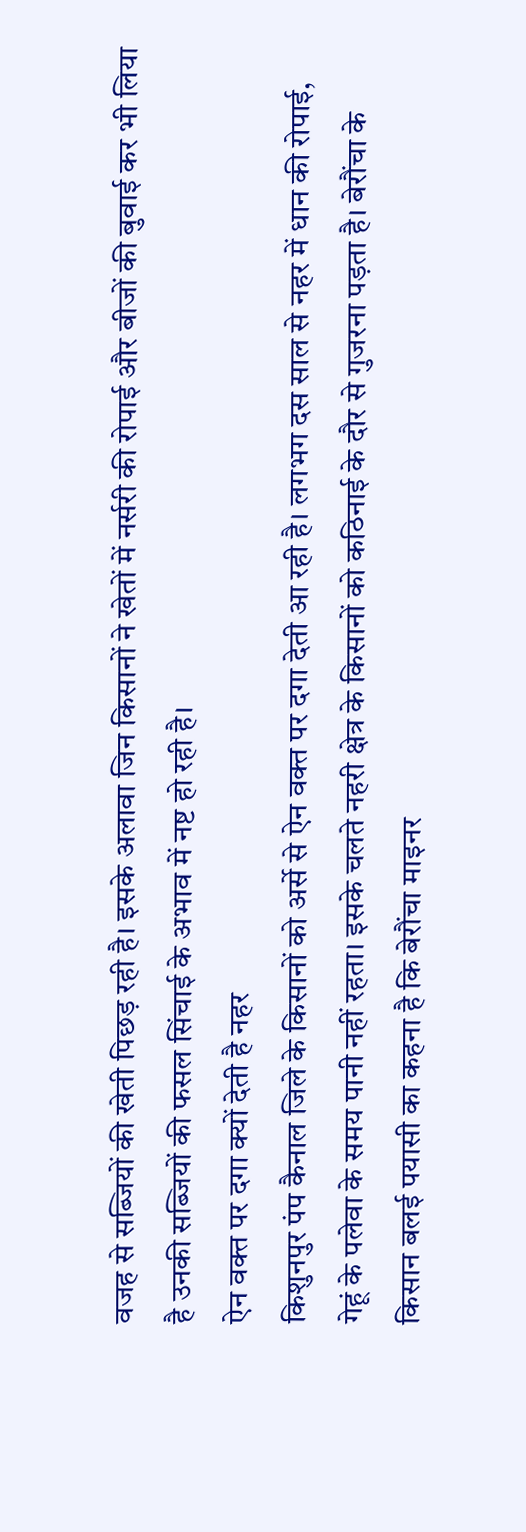वजह से सब्जियों की खेती पिछड़ रही है। इसके अलावा जिन किसानों ने खेतों में नर्सरी की रोपाई और बीजों की बुवाई कर भी लिया है उनकी सब्जियों की फसल सिंचाई के अभाव में नष्ट हो रही है।
ऐन वक्त पर दगा क्यों देती है नहर
किशुनपुर पंप कैनाल जिले के किसानों को अर्से से ऐन वक्त पर दगा देती आ रही है। लगभग दस साल से नहर में धान की रोपाई, गेहूं के पलेवा के समय पानी नहीं रहता। इसके चलते नहरी क्षेत्र के किसानों को कठिनाई के दौर से गुजरना पड़ता है। बेरौंचा के किसान बलई पयासी का कहना है कि बेरौंचा माइनर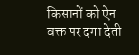किसानों को ऐन वक्त पर दगा देती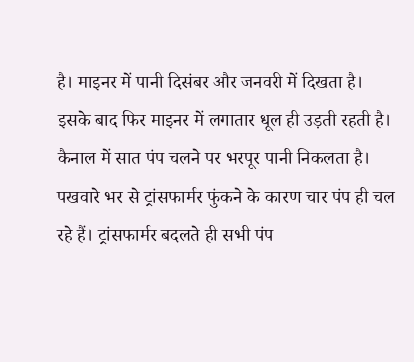है। माइनर में पानी दिसंबर और जनवरी में दिखता है। इसके बाद फिर माइनर में लगातार धूल ही उड़ती रहती है।
कैनाल में सात पंप चलने पर भरपूर पानी निकलता है। पखवारे भर से ट्रांसफार्मर फुंकने के कारण चार पंप ही चल रहे हैं। ट्रांसफार्मर बदलते ही सभी पंप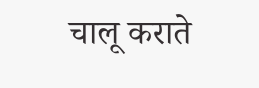चालू कराते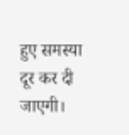हुए समस्या दूर कर दी जाएगी।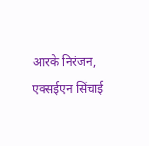आरके निरंजन, एक्सईएन सिंचाई